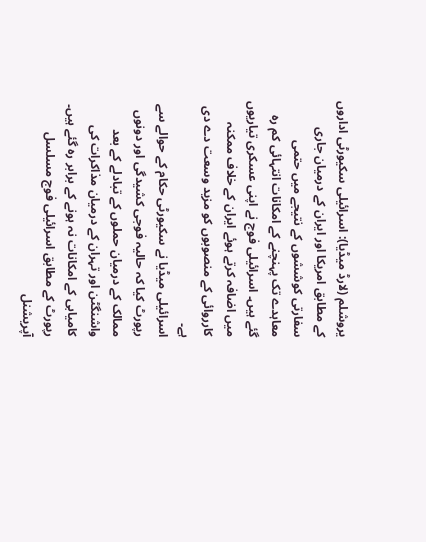یروشلم (لارڈ میڈیا): اسرائیلی سکیورٹی اداروں کے مطابق امریکا اور ایران کے درمیان جاری سفارتی کوششوں کے نتیجے میں حتمی معاہدے تک پہنچنے کے امکانات انتہائی کم رہ گئے ہیں۔ اسرائیلی فوج نے اپنی عسکری تیاریوں میں اضافہ کرتے ہوئے ایران کے خلاف ممکنہ کارروائی کے منصوبوں کو مزید وسعت دے دی ہے۔
اسرائیلی میڈیا نے سکیورٹی حکام کے حوالے سے رپورٹ کیا کہ حالیہ فوجی کشیدگی اور دونوں ممالک کے درمیان حملوں کے تبادلے کے بعد واشنگٹن اور تہران کے درمیان مذاکرات کی کامیابی کے امکانات نہ ہونے کے برابر رہ گئے ہیں۔
رپورٹ کے مطابق اسرائیلی فوج مسلسل آپریشنل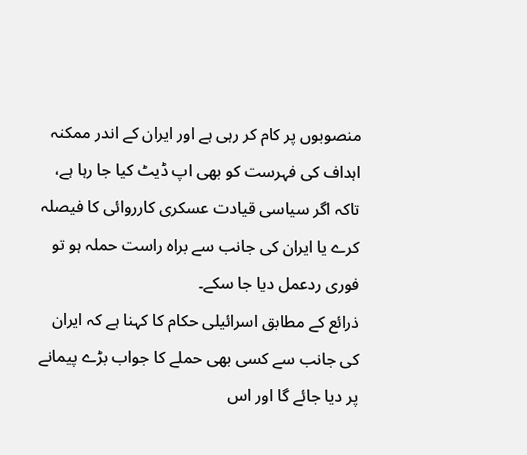منصوبوں پر کام کر رہی ہے اور ایران کے اندر ممکنہ اہداف کی فہرست کو بھی اپ ڈیٹ کیا جا رہا ہے، تاکہ اگر سیاسی قیادت عسکری کارروائی کا فیصلہ کرے یا ایران کی جانب سے براہ راست حملہ ہو تو فوری ردعمل دیا جا سکے۔
ذرائع کے مطابق اسرائیلی حکام کا کہنا ہے کہ ایران کی جانب سے کسی بھی حملے کا جواب بڑے پیمانے پر دیا جائے گا اور اس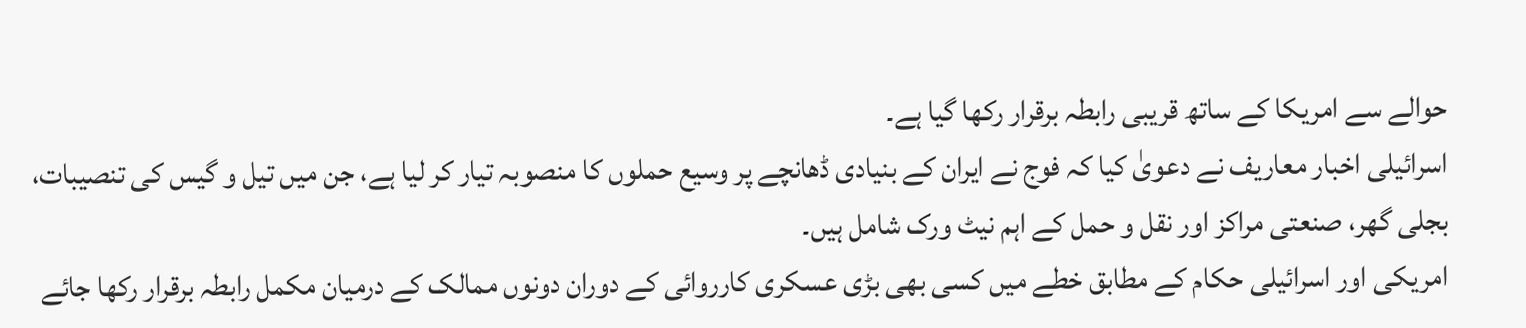حوالے سے امریکا کے ساتھ قریبی رابطہ برقرار رکھا گیا ہے۔
اسرائیلی اخبار معاریف نے دعویٰ کیا کہ فوج نے ایران کے بنیادی ڈھانچے پر وسیع حملوں کا منصوبہ تیار کر لیا ہے، جن میں تیل و گیس کی تنصیبات، بجلی گھر، صنعتی مراکز اور نقل و حمل کے اہم نیٹ ورک شامل ہیں۔
امریکی اور اسرائیلی حکام کے مطابق خطے میں کسی بھی بڑی عسکری کارروائی کے دوران دونوں ممالک کے درمیان مکمل رابطہ برقرار رکھا جائے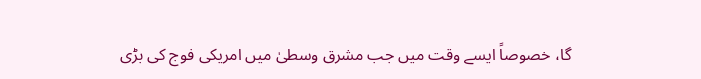گا، خصوصاً ایسے وقت میں جب مشرق وسطیٰ میں امریکی فوج کی بڑی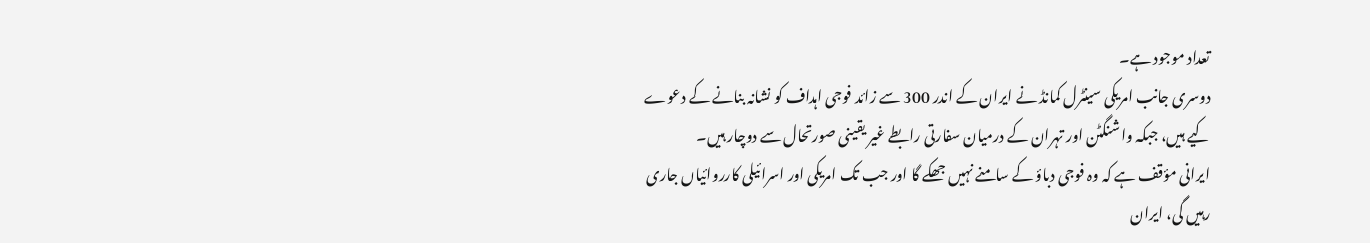تعداد موجود ہے۔
دوسری جانب امریکی سینٹرل کمانڈ نے ایران کے اندر 300 سے زائد فوجی اہداف کو نشانہ بنانے کے دعوے کیے ہیں، جبکہ واشنگٹن اور تہران کے درمیان سفارتی رابطے غیر یقینی صورتحال سے دوچار ہیں۔
ایرانی مؤقف ہے کہ وہ فوجی دباؤ کے سامنے نہیں جھکے گا اور جب تک امریکی اور اسرائیلی کارروائیاں جاری رہیں گی، ایران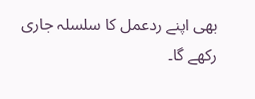بھی اپنے ردعمل کا سلسلہ جاری رکھے گا۔